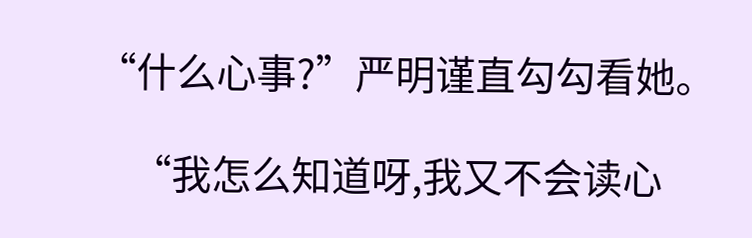“什么心事?”严明谨直勾勾看她。

    “我怎么知道呀,我又不会读心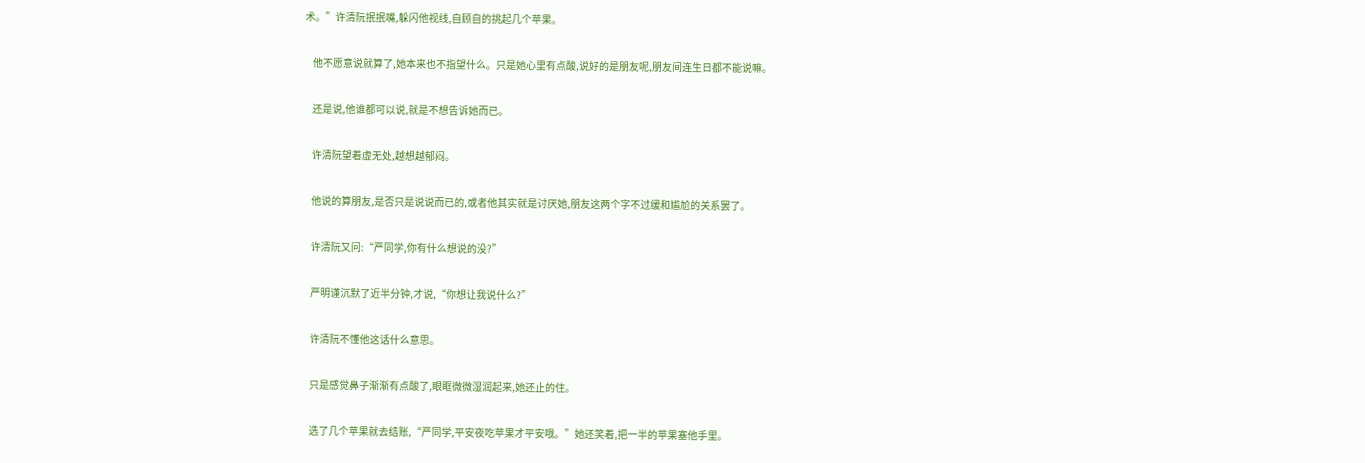术。”许清阮抿抿嘴,躲闪他视线,自顾自的挑起几个苹果。

    他不愿意说就算了,她本来也不指望什么。只是她心里有点酸,说好的是朋友呢,朋友间连生日都不能说嘛。

    还是说,他谁都可以说,就是不想告诉她而已。

    许清阮望着虚无处,越想越郁闷。

    他说的算朋友,是否只是说说而已的,或者他其实就是讨厌她,朋友这两个字不过缓和尴尬的关系罢了。

    许清阮又问:“严同学,你有什么想说的没?”

    严明谨沉默了近半分钟,才说,“你想让我说什么?”

    许清阮不懂他这话什么意思。

    只是感觉鼻子渐渐有点酸了,眼眶微微湿润起来,她还止的住。

    选了几个苹果就去结账,“严同学,平安夜吃苹果才平安哦。”她还笑着,把一半的苹果塞他手里。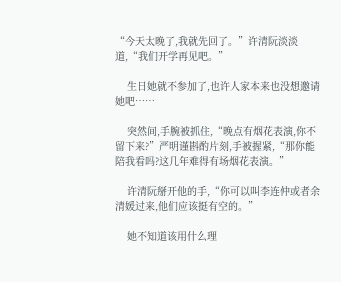“今天太晚了,我就先回了。”许清阮淡淡道,“我们开学再见吧。”

    生日她就不参加了,也许人家本来也没想邀请她吧……

    突然间,手腕被抓住,“晚点有烟花表演,你不留下来?”严明谨斟酌片刻,手被握紧,“那你能陪我看吗?这几年难得有场烟花表演。”

    许清阮掰开他的手,“你可以叫李连仲或者余清媛过来,他们应该挺有空的。”

    她不知道该用什么理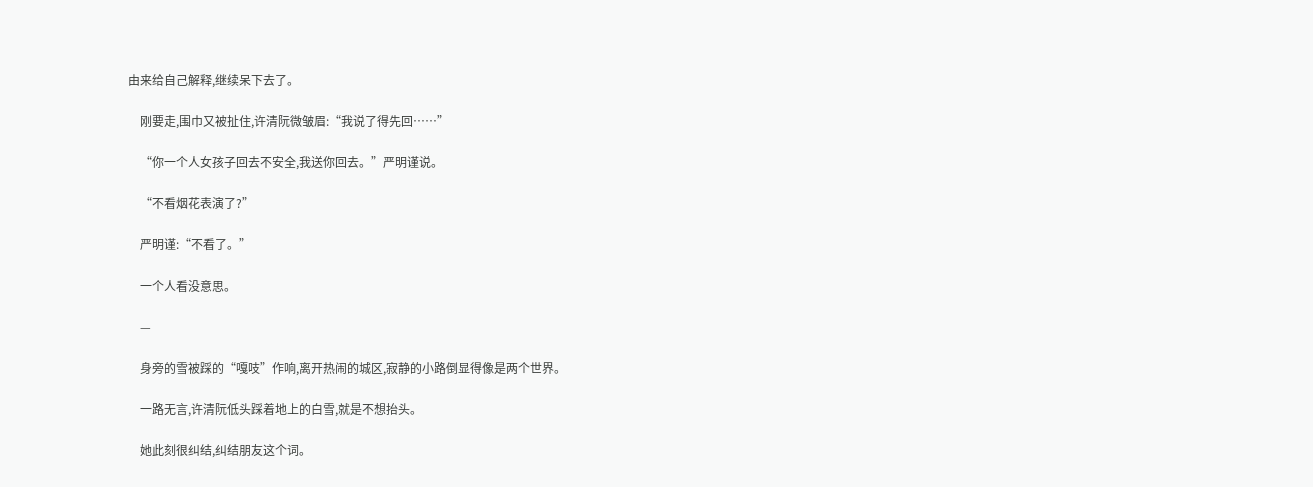由来给自己解释,继续呆下去了。

    刚要走,围巾又被扯住,许清阮微皱眉:“我说了得先回……”

    “你一个人女孩子回去不安全,我送你回去。”严明谨说。

    “不看烟花表演了?”

    严明谨:“不看了。”

    一个人看没意思。

    —

    身旁的雪被踩的“嘎吱”作响,离开热闹的城区,寂静的小路倒显得像是两个世界。

    一路无言,许清阮低头踩着地上的白雪,就是不想抬头。

    她此刻很纠结,纠结朋友这个词。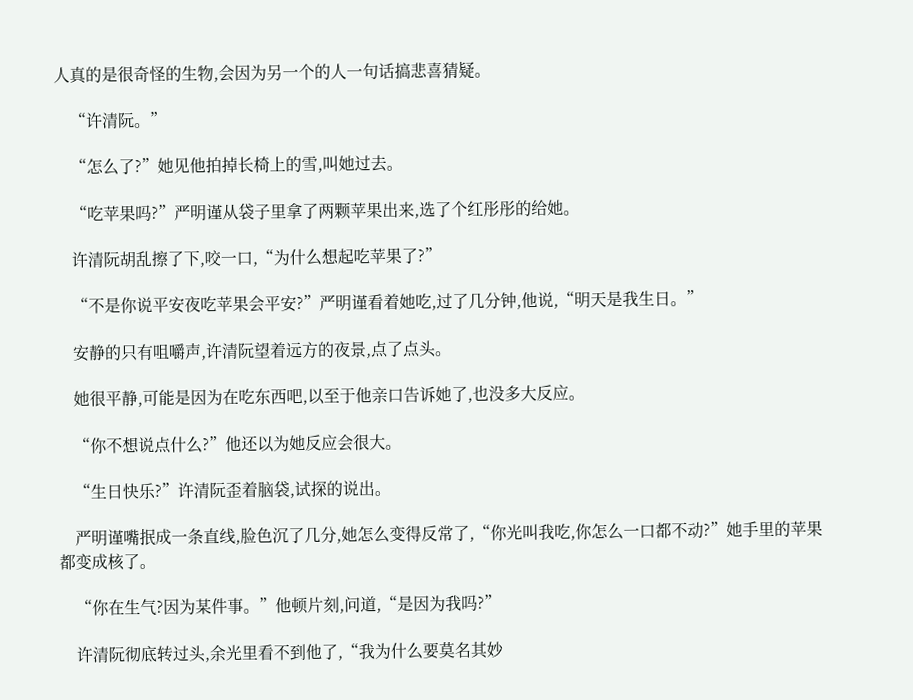人真的是很奇怪的生物,会因为另一个的人一句话搞悲喜猜疑。

    “许清阮。”

    “怎么了?”她见他拍掉长椅上的雪,叫她过去。

    “吃苹果吗?”严明谨从袋子里拿了两颗苹果出来,选了个红彤彤的给她。

    许清阮胡乱擦了下,咬一口,“为什么想起吃苹果了?”

    “不是你说平安夜吃苹果会平安?”严明谨看着她吃,过了几分钟,他说,“明天是我生日。”

    安静的只有咀嚼声,许清阮望着远方的夜景,点了点头。

    她很平静,可能是因为在吃东西吧,以至于他亲口告诉她了,也没多大反应。

    “你不想说点什么?”他还以为她反应会很大。

    “生日快乐?”许清阮歪着脑袋,试探的说出。

    严明谨嘴抿成一条直线,脸色沉了几分,她怎么变得反常了,“你光叫我吃,你怎么一口都不动?”她手里的苹果都变成核了。

    “你在生气?因为某件事。”他顿片刻,问道,“是因为我吗?”

    许清阮彻底转过头,余光里看不到他了,“我为什么要莫名其妙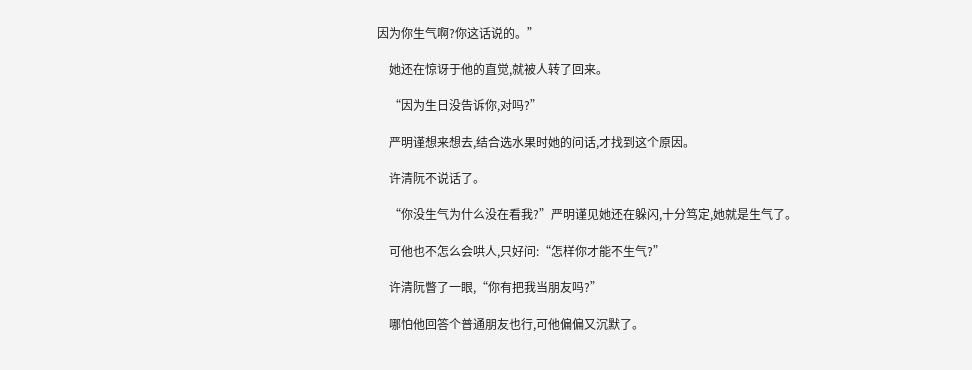因为你生气啊?你这话说的。”

    她还在惊讶于他的直觉,就被人转了回来。

    “因为生日没告诉你,对吗?”

    严明谨想来想去,结合选水果时她的问话,才找到这个原因。

    许清阮不说话了。

    “你没生气为什么没在看我?”严明谨见她还在躲闪,十分笃定,她就是生气了。

    可他也不怎么会哄人,只好问:“怎样你才能不生气?”

    许清阮瞥了一眼,“你有把我当朋友吗?”

    哪怕他回答个普通朋友也行,可他偏偏又沉默了。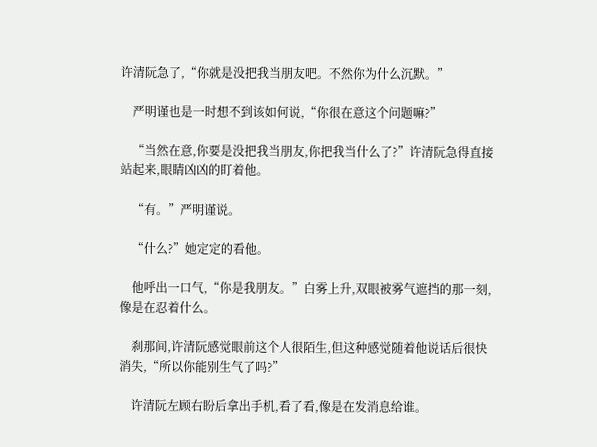许清阮急了,“你就是没把我当朋友吧。不然你为什么沉默。”

    严明谨也是一时想不到该如何说,“你很在意这个问题嘛?”

    “当然在意,你要是没把我当朋友,你把我当什么了?”许清阮急得直接站起来,眼睛凶凶的盯着他。

    “有。”严明谨说。

    “什么?”她定定的看他。

    他呼出一口气,“你是我朋友。”白雾上升,双眼被雾气遮挡的那一刻,像是在忍着什么。

    刹那间,许清阮感觉眼前这个人很陌生,但这种感觉随着他说话后很快消失,“所以你能别生气了吗?”

    许清阮左顾右盼后拿出手机,看了看,像是在发消息给谁。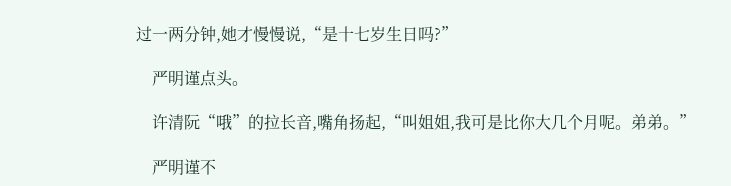过一两分钟,她才慢慢说,“是十七岁生日吗?”

    严明谨点头。

    许清阮“哦”的拉长音,嘴角扬起,“叫姐姐,我可是比你大几个月呢。弟弟。”

    严明谨不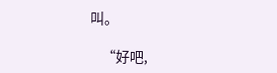叫。

    “好吧,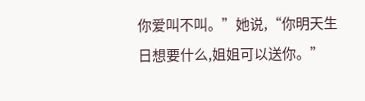你爱叫不叫。”她说,“你明天生日想要什么,姐姐可以送你。”